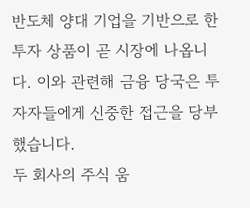반도체 양대 기업을 기반으로 한 투자 상품이 곧 시장에 나옵니다. 이와 관련해 금융 당국은 투자자들에게 신중한 접근을 당부했습니다.
두 회사의 주식 움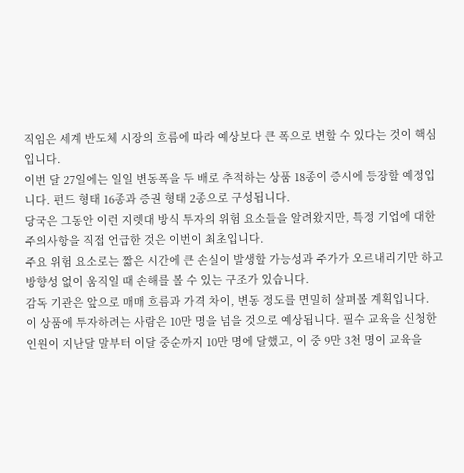직임은 세계 반도체 시장의 흐름에 따라 예상보다 큰 폭으로 변할 수 있다는 것이 핵심입니다.
이번 달 27일에는 일일 변동폭을 두 배로 추적하는 상품 18종이 증시에 등장할 예정입니다. 펀드 형태 16종과 증권 형태 2종으로 구성됩니다.
당국은 그동안 이런 지렛대 방식 투자의 위험 요소들을 알려왔지만, 특정 기업에 대한 주의사항을 직접 언급한 것은 이번이 최초입니다.
주요 위험 요소로는 짧은 시간에 큰 손실이 발생할 가능성과 주가가 오르내리기만 하고 방향성 없이 움직일 때 손해를 볼 수 있는 구조가 있습니다.
감독 기관은 앞으로 매매 흐름과 가격 차이, 변동 정도를 면밀히 살펴볼 계획입니다.
이 상품에 투자하려는 사람은 10만 명을 넘을 것으로 예상됩니다. 필수 교육을 신청한 인원이 지난달 말부터 이달 중순까지 10만 명에 달했고, 이 중 9만 3천 명이 교육을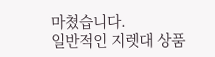마쳤습니다.
일반적인 지렛대 상품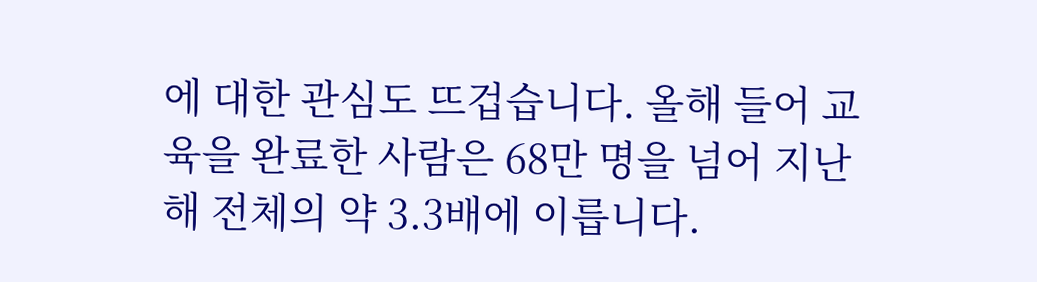에 대한 관심도 뜨겁습니다. 올해 들어 교육을 완료한 사람은 68만 명을 넘어 지난해 전체의 약 3.3배에 이릅니다.